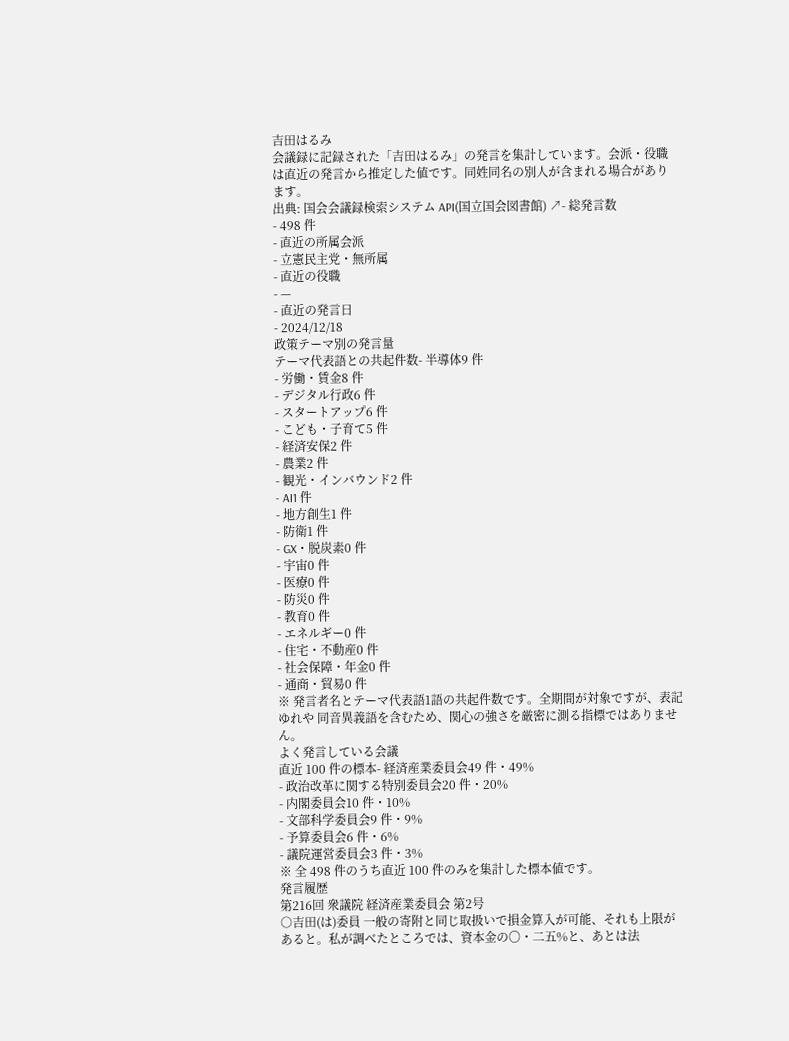吉田はるみ
会議録に記録された「吉田はるみ」の発言を集計しています。会派・役職は直近の発言から推定した値です。同姓同名の別人が含まれる場合があります。
出典: 国会会議録検索システム API(国立国会図書館) ↗- 総発言数
- 498 件
- 直近の所属会派
- 立憲民主党・無所属
- 直近の役職
- —
- 直近の発言日
- 2024/12/18
政策テーマ別の発言量
テーマ代表語との共起件数- 半導体9 件
- 労働・賃金8 件
- デジタル行政6 件
- スタートアップ6 件
- こども・子育て5 件
- 経済安保2 件
- 農業2 件
- 観光・インバウンド2 件
- AI1 件
- 地方創生1 件
- 防衛1 件
- GX・脱炭素0 件
- 宇宙0 件
- 医療0 件
- 防災0 件
- 教育0 件
- エネルギー0 件
- 住宅・不動産0 件
- 社会保障・年金0 件
- 通商・貿易0 件
※ 発言者名とテーマ代表語1語の共起件数です。全期間が対象ですが、表記ゆれや 同音異義語を含むため、関心の強さを厳密に測る指標ではありません。
よく発言している会議
直近 100 件の標本- 経済産業委員会49 件・49%
- 政治改革に関する特別委員会20 件・20%
- 内閣委員会10 件・10%
- 文部科学委員会9 件・9%
- 予算委員会6 件・6%
- 議院運営委員会3 件・3%
※ 全 498 件のうち直近 100 件のみを集計した標本値です。
発言履歴
第216回 衆議院 経済産業委員会 第2号
○吉田(は)委員 一般の寄附と同じ取扱いで損金算入が可能、それも上限があると。私が調べたところでは、資本金の〇・二五%と、あとは法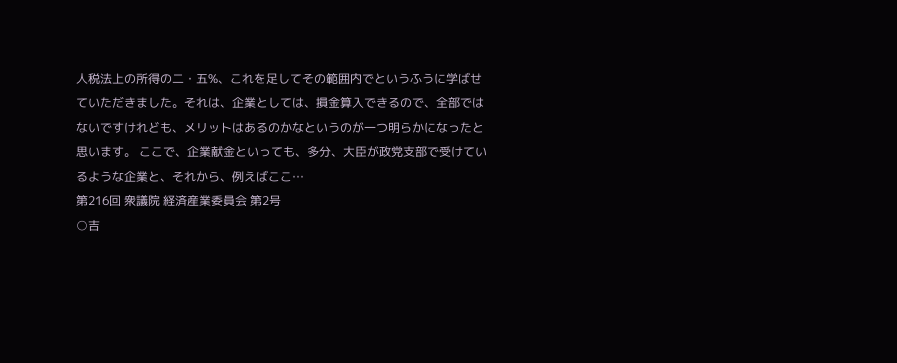人税法上の所得の二・五%、これを足してその範囲内でというふうに学ばせていただきました。それは、企業としては、損金算入できるので、全部ではないですけれども、メリットはあるのかなというのが一つ明らかになったと思います。 ここで、企業献金といっても、多分、大臣が政党支部で受けているような企業と、それから、例えばここ…
第216回 衆議院 経済産業委員会 第2号
○吉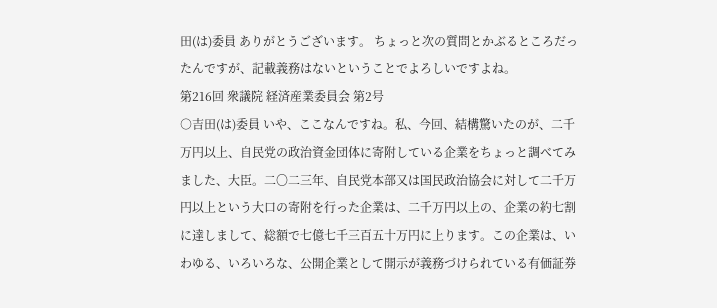田(は)委員 ありがとうございます。 ちょっと次の質問とかぶるところだったんですが、記載義務はないということでよろしいですよね。
第216回 衆議院 経済産業委員会 第2号
○吉田(は)委員 いや、ここなんですね。私、今回、結構驚いたのが、二千万円以上、自民党の政治資金団体に寄附している企業をちょっと調べてみました、大臣。二〇二三年、自民党本部又は国民政治協会に対して二千万円以上という大口の寄附を行った企業は、二千万円以上の、企業の約七割に達しまして、総額で七億七千三百五十万円に上ります。この企業は、いわゆる、いろいろな、公開企業として開示が義務づけられている有価証券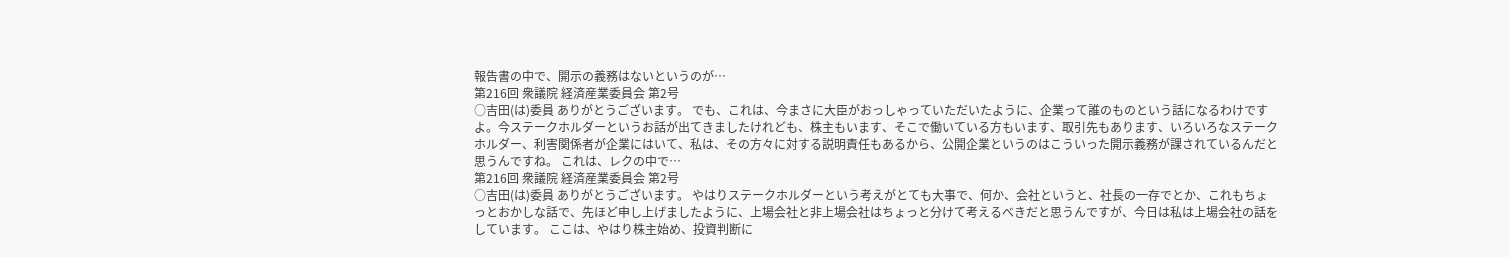報告書の中で、開示の義務はないというのが…
第216回 衆議院 経済産業委員会 第2号
○吉田(は)委員 ありがとうございます。 でも、これは、今まさに大臣がおっしゃっていただいたように、企業って誰のものという話になるわけですよ。今ステークホルダーというお話が出てきましたけれども、株主もいます、そこで働いている方もいます、取引先もあります、いろいろなステークホルダー、利害関係者が企業にはいて、私は、その方々に対する説明責任もあるから、公開企業というのはこういった開示義務が課されているんだと思うんですね。 これは、レクの中で…
第216回 衆議院 経済産業委員会 第2号
○吉田(は)委員 ありがとうございます。 やはりステークホルダーという考えがとても大事で、何か、会社というと、社長の一存でとか、これもちょっとおかしな話で、先ほど申し上げましたように、上場会社と非上場会社はちょっと分けて考えるべきだと思うんですが、今日は私は上場会社の話をしています。 ここは、やはり株主始め、投資判断に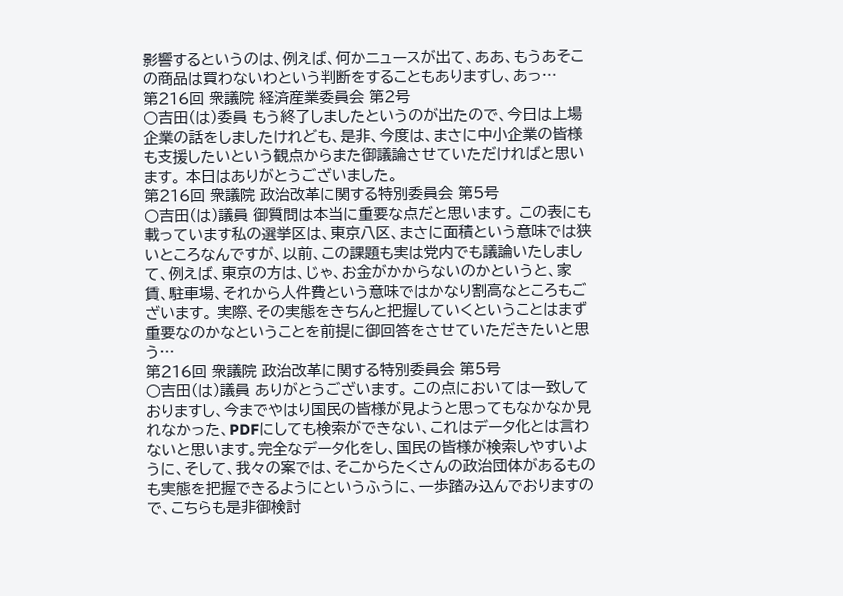影響するというのは、例えば、何かニュースが出て、ああ、もうあそこの商品は買わないわという判断をすることもありますし、あっ…
第216回 衆議院 経済産業委員会 第2号
○吉田(は)委員 もう終了しましたというのが出たので、今日は上場企業の話をしましたけれども、是非、今度は、まさに中小企業の皆様も支援したいという観点からまた御議論させていただければと思います。 本日はありがとうございました。
第216回 衆議院 政治改革に関する特別委員会 第5号
○吉田(は)議員 御質問は本当に重要な点だと思います。 この表にも載っています私の選挙区は、東京八区、まさに面積という意味では狭いところなんですが、以前、この課題も実は党内でも議論いたしまして、例えば、東京の方は、じゃ、お金がかからないのかというと、家賃、駐車場、それから人件費という意味ではかなり割高なところもございます。 実際、その実態をきちんと把握していくということはまず重要なのかなということを前提に御回答をさせていただきたいと思う…
第216回 衆議院 政治改革に関する特別委員会 第5号
○吉田(は)議員 ありがとうございます。 この点においては一致しておりますし、今までやはり国民の皆様が見ようと思ってもなかなか見れなかった、PDFにしても検索ができない、これはデータ化とは言わないと思います。完全なデータ化をし、国民の皆様が検索しやすいように、そして、我々の案では、そこからたくさんの政治団体があるものも実態を把握できるようにというふうに、一歩踏み込んでおりますので、こちらも是非御検討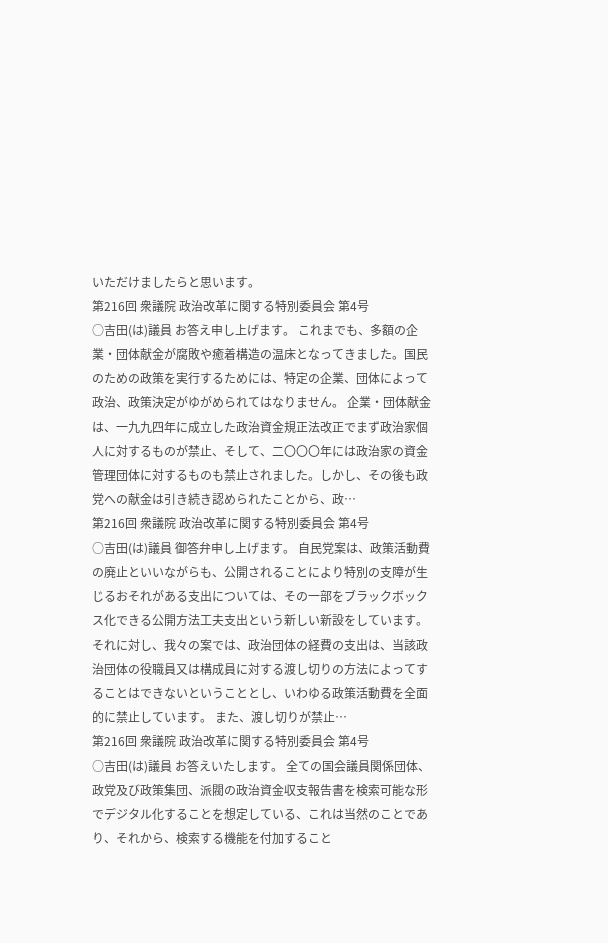いただけましたらと思います。
第216回 衆議院 政治改革に関する特別委員会 第4号
○吉田(は)議員 お答え申し上げます。 これまでも、多額の企業・団体献金が腐敗や癒着構造の温床となってきました。国民のための政策を実行するためには、特定の企業、団体によって政治、政策決定がゆがめられてはなりません。 企業・団体献金は、一九九四年に成立した政治資金規正法改正でまず政治家個人に対するものが禁止、そして、二〇〇〇年には政治家の資金管理団体に対するものも禁止されました。しかし、その後も政党への献金は引き続き認められたことから、政…
第216回 衆議院 政治改革に関する特別委員会 第4号
○吉田(は)議員 御答弁申し上げます。 自民党案は、政策活動費の廃止といいながらも、公開されることにより特別の支障が生じるおそれがある支出については、その一部をブラックボックス化できる公開方法工夫支出という新しい新設をしています。それに対し、我々の案では、政治団体の経費の支出は、当該政治団体の役職員又は構成員に対する渡し切りの方法によってすることはできないということとし、いわゆる政策活動費を全面的に禁止しています。 また、渡し切りが禁止…
第216回 衆議院 政治改革に関する特別委員会 第4号
○吉田(は)議員 お答えいたします。 全ての国会議員関係団体、政党及び政策集団、派閥の政治資金収支報告書を検索可能な形でデジタル化することを想定している、これは当然のことであり、それから、検索する機能を付加すること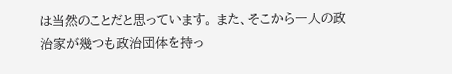は当然のことだと思っています。 また、そこから一人の政治家が幾つも政治団体を持っ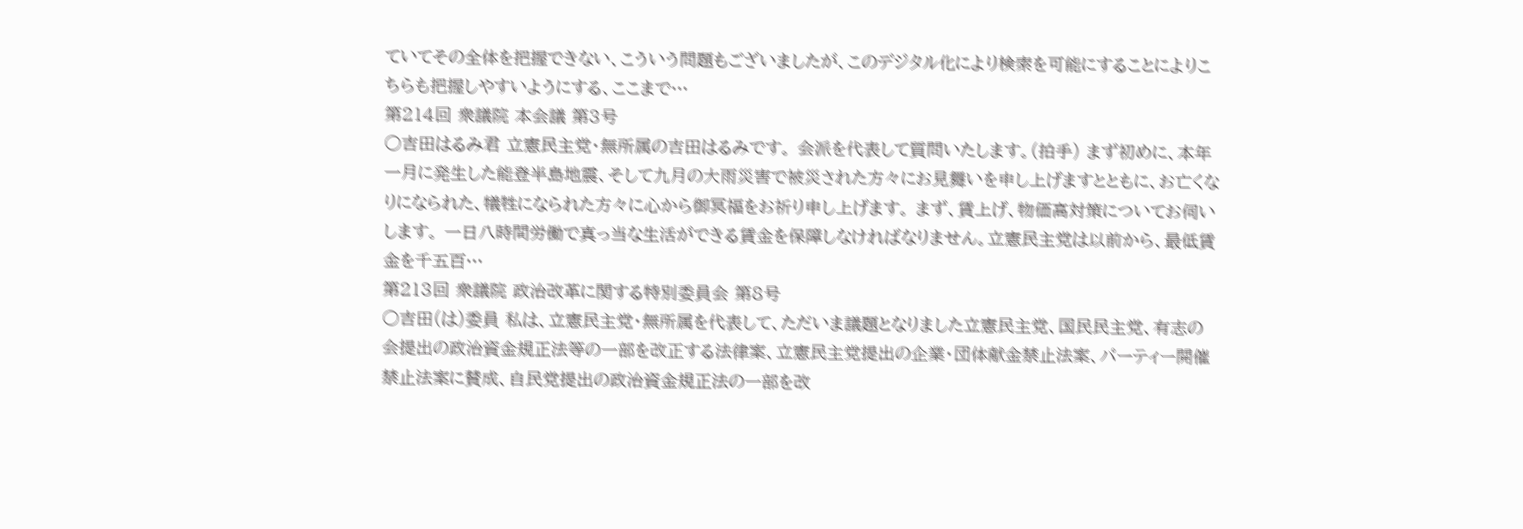ていてその全体を把握できない、こういう問題もございましたが、このデジタル化により検索を可能にすることによりこちらも把握しやすいようにする、ここまで…
第214回 衆議院 本会議 第3号
○吉田はるみ君 立憲民主党・無所属の吉田はるみです。 会派を代表して質問いたします。(拍手) まず初めに、本年一月に発生した能登半島地震、そして九月の大雨災害で被災された方々にお見舞いを申し上げますとともに、お亡くなりになられた、犠牲になられた方々に心から御冥福をお祈り申し上げます。 まず、賃上げ、物価高対策についてお伺いします。 一日八時間労働で真っ当な生活ができる賃金を保障しなければなりません。立憲民主党は以前から、最低賃金を千五百…
第213回 衆議院 政治改革に関する特別委員会 第8号
○吉田(は)委員 私は、立憲民主党・無所属を代表して、ただいま議題となりました立憲民主党、国民民主党、有志の会提出の政治資金規正法等の一部を改正する法律案、立憲民主党提出の企業・団体献金禁止法案、パーティー開催禁止法案に賛成、自民党提出の政治資金規正法の一部を改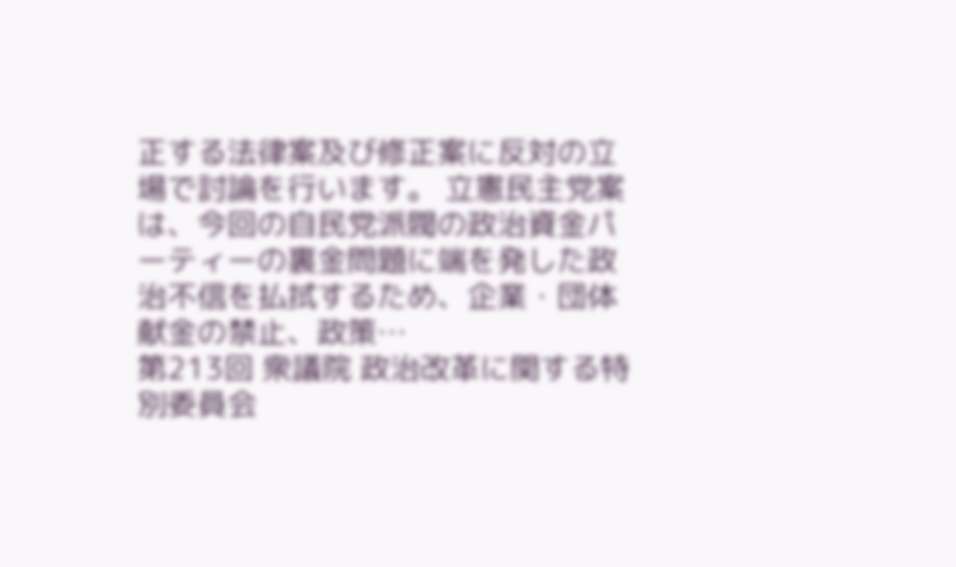正する法律案及び修正案に反対の立場で討論を行います。 立憲民主党案は、今回の自民党派閥の政治資金パーティーの裏金問題に端を発した政治不信を払拭するため、企業・団体献金の禁止、政策…
第213回 衆議院 政治改革に関する特別委員会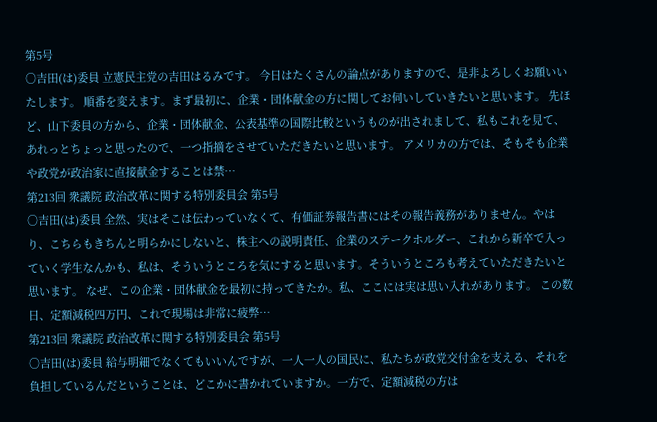第5号
○吉田(は)委員 立憲民主党の吉田はるみです。 今日はたくさんの論点がありますので、是非よろしくお願いいたします。 順番を変えます。まず最初に、企業・団体献金の方に関してお伺いしていきたいと思います。 先ほど、山下委員の方から、企業・団体献金、公表基準の国際比較というものが出されまして、私もこれを見て、あれっとちょっと思ったので、一つ指摘をさせていただきたいと思います。 アメリカの方では、そもそも企業や政党が政治家に直接献金することは禁…
第213回 衆議院 政治改革に関する特別委員会 第5号
○吉田(は)委員 全然、実はそこは伝わっていなくて、有価証券報告書にはその報告義務がありません。やはり、こちらもきちんと明らかにしないと、株主への説明責任、企業のステークホルダー、これから新卒で入っていく学生なんかも、私は、そういうところを気にすると思います。そういうところも考えていただきたいと思います。 なぜ、この企業・団体献金を最初に持ってきたか。私、ここには実は思い入れがあります。 この数日、定額減税四万円、これで現場は非常に疲弊…
第213回 衆議院 政治改革に関する特別委員会 第5号
○吉田(は)委員 給与明細でなくてもいいんですが、一人一人の国民に、私たちが政党交付金を支える、それを負担しているんだということは、どこかに書かれていますか。一方で、定額減税の方は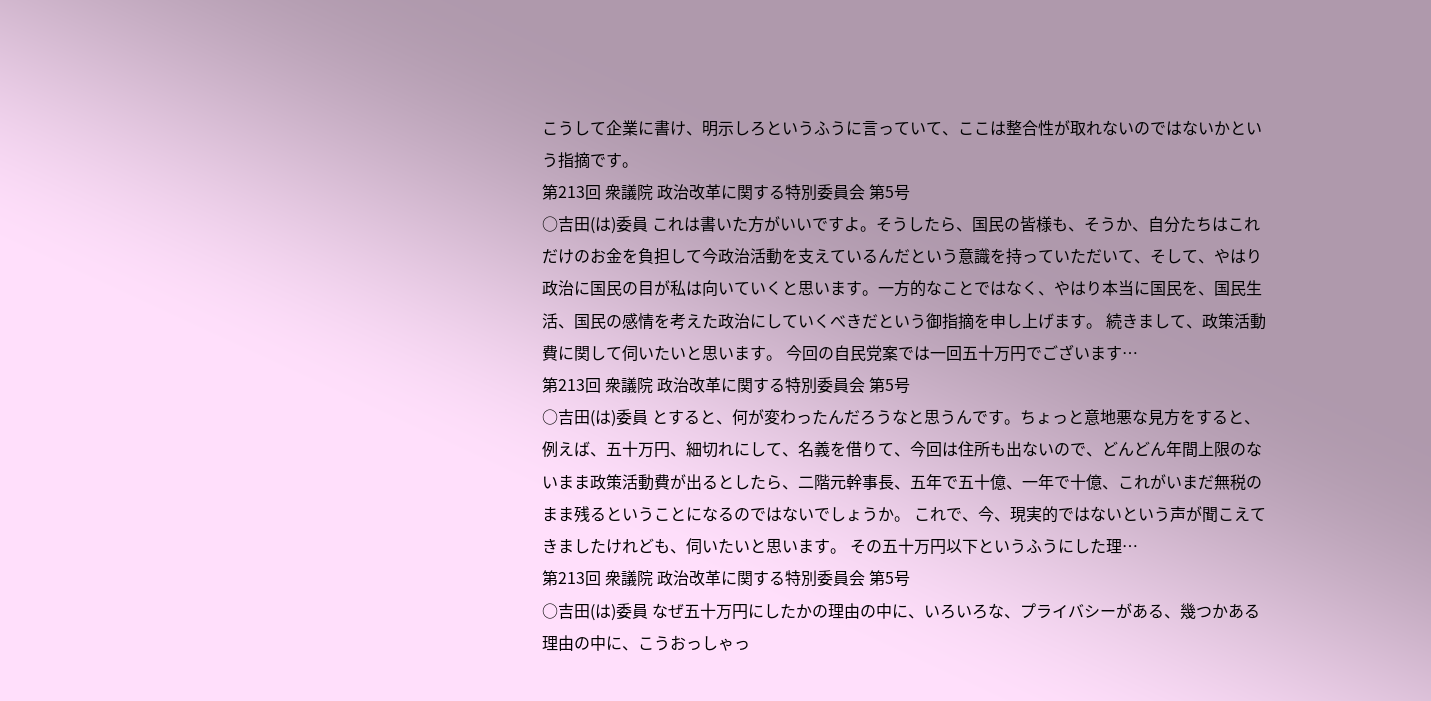こうして企業に書け、明示しろというふうに言っていて、ここは整合性が取れないのではないかという指摘です。
第213回 衆議院 政治改革に関する特別委員会 第5号
○吉田(は)委員 これは書いた方がいいですよ。そうしたら、国民の皆様も、そうか、自分たちはこれだけのお金を負担して今政治活動を支えているんだという意識を持っていただいて、そして、やはり政治に国民の目が私は向いていくと思います。一方的なことではなく、やはり本当に国民を、国民生活、国民の感情を考えた政治にしていくべきだという御指摘を申し上げます。 続きまして、政策活動費に関して伺いたいと思います。 今回の自民党案では一回五十万円でございます…
第213回 衆議院 政治改革に関する特別委員会 第5号
○吉田(は)委員 とすると、何が変わったんだろうなと思うんです。ちょっと意地悪な見方をすると、例えば、五十万円、細切れにして、名義を借りて、今回は住所も出ないので、どんどん年間上限のないまま政策活動費が出るとしたら、二階元幹事長、五年で五十億、一年で十億、これがいまだ無税のまま残るということになるのではないでしょうか。 これで、今、現実的ではないという声が聞こえてきましたけれども、伺いたいと思います。 その五十万円以下というふうにした理…
第213回 衆議院 政治改革に関する特別委員会 第5号
○吉田(は)委員 なぜ五十万円にしたかの理由の中に、いろいろな、プライバシーがある、幾つかある理由の中に、こうおっしゃっ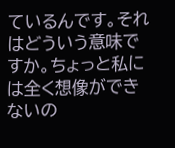ているんです。それはどういう意味ですか。ちょっと私には全く想像ができないの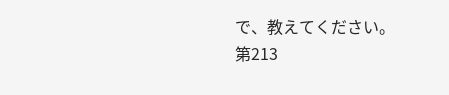で、教えてください。
第213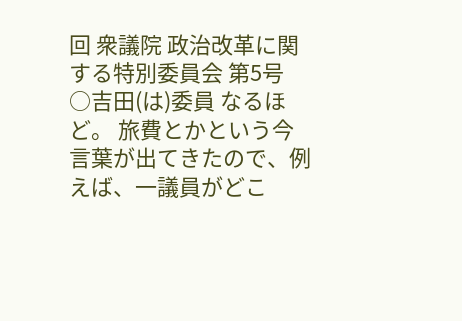回 衆議院 政治改革に関する特別委員会 第5号
○吉田(は)委員 なるほど。 旅費とかという今言葉が出てきたので、例えば、一議員がどこ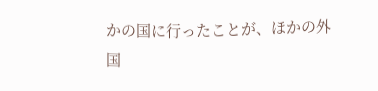かの国に行ったことが、ほかの外国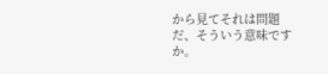から見てそれは問題だ、そういう意味ですか。